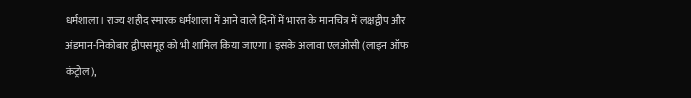धर्मशाला। राज्य शहीद स्मारक धर्मशाला में आने वाले दिनों में भारत के मानचित्र में लक्षद्वीप और अंडमान-निकोबार द्वीपसमूह को भी शामिल किया जाएगा। इसके अलावा एलओसी (लाइन ऑफ कंट्रोल),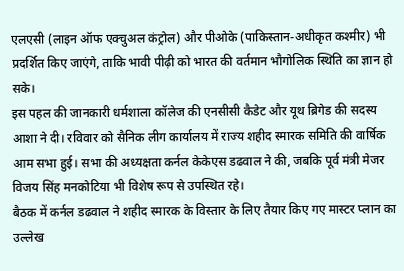एलएसी (लाइन ऑफ एक्चुअल कंट्रोल) और पीओके (पाकिस्तान-अधीकृत कश्मीर) भी प्रदर्शित किए जाएंगे, ताकि भावी पीढ़ी को भारत की वर्तमान भौगोलिक स्थिति का ज्ञान हो सके।
इस पहल की जानकारी धर्मशाला कॉलेज की एनसीसी कैडेट और यूथ ब्रिगेड की सदस्य आशा ने दी। रविवार को सैनिक लीग कार्यालय में राज्य शहीद स्मारक समिति की वार्षिक आम सभा हुई। सभा की अध्यक्षता कर्नल केकेएस डढवाल ने की, जबकि पूर्व मंत्री मेजर विजय सिंह मनकोटिया भी विशेष रूप से उपस्थित रहे।
बैठक में कर्नल डढवाल ने शहीद स्मारक के विस्तार के लिए तैयार किए गए मास्टर प्लान का उल्लेख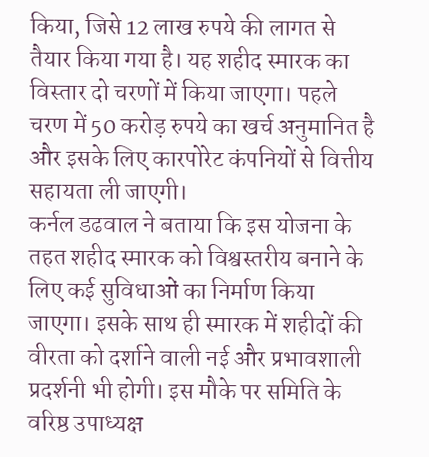किया, जिसे 12 लाख रुपये की लागत से तैयार किया गया है। यह शहीद स्मारक का विस्तार दो चरणों में किया जाएगा। पहले चरण में 50 करोड़ रुपये का खर्च अनुमानित है और इसके लिए कारपोरेट कंपनियों से वित्तीय सहायता ली जाएगी।
कर्नल डढवाल ने बताया कि इस योजना के तहत शहीद स्मारक को विश्वस्तरीय बनाने के लिए कई सुविधाओं का निर्माण किया जाएगा। इसके साथ ही स्मारक में शहीदों की वीरता को दर्शाने वाली नई और प्रभावशाली प्रदर्शनी भी होगी। इस मौके पर समिति के वरिष्ठ उपाध्यक्ष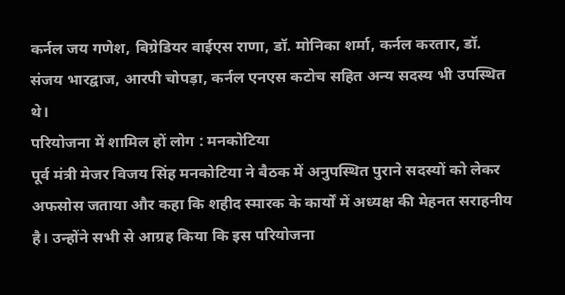कर्नल जय गणेश, बिग्रेडियर वाईएस राणा, डॉ. मोनिका शर्मा, कर्नल करतार, डॉ. संजय भारद्वाज, आरपी चोपड़ा, कर्नल एनएस कटोच सहित अन्य सदस्य भी उपस्थित थे।
परियोजना में शामिल हों लोग : मनकोटिया
पूर्व मंत्री मेजर विजय सिंह मनकोटिया ने बैठक में अनुपस्थित पुराने सदस्यों को लेकर अफसोस जताया और कहा कि शहीद स्मारक के कार्यों में अध्यक्ष की मेहनत सराहनीय है। उन्होंने सभी से आग्रह किया कि इस परियोजना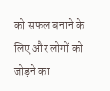को सफल बनाने के लिए और लोगों को जोड़ने का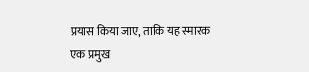प्रयास किया जाए, ताकि यह स्मारक एक प्रमुख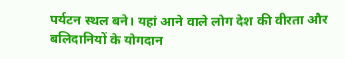पर्यटन स्थल बने। यहां आने वाले लोग देश की वीरता और बलिदानियों के योगदान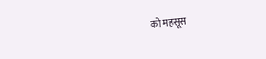को महसूस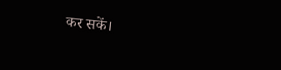कर सकें।